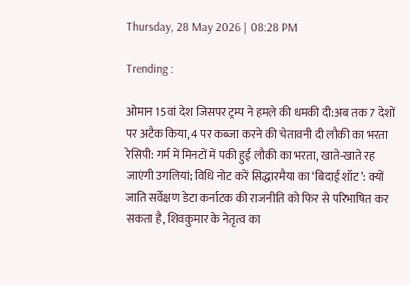Thursday, 28 May 2026 | 08:28 PM

Trending :

ओमान 15वां देश जिसपर ट्रम्प ने हमले की धमकी दी:अब तक 7 देशों पर अटैक किया, 4 पर कब्जा करने की चेतावनी दी लौकी का भरता रेसिपी: गर्म में मिनटों में पकी हुई लौकी का भरता, खाते-खाते रह जाएंगी उगलियां; विधि नोट करें सिद्धारमैया का ‘बिदाई शॉट’: क्यों जाति सर्वेक्षण डेटा कर्नाटक की राजनीति को फिर से परिभाषित कर सकता है, शिवकुमार के नेतृत्व का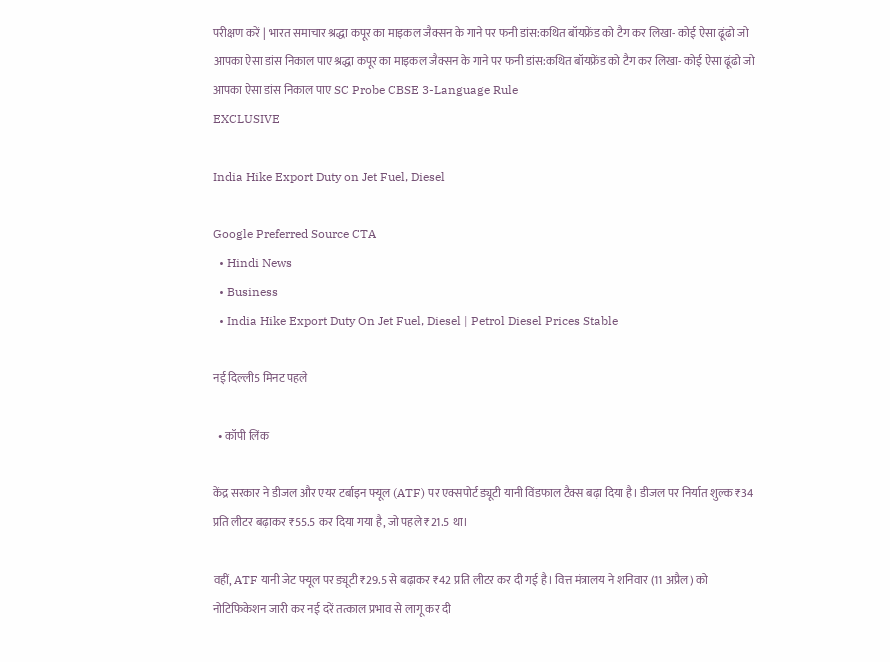परीक्षण करें | भारत समाचार श्रद्धा कपूर का माइकल जैक्सन के गाने पर फनी डांस:कथित बॉयफ्रेंड को टैग कर लिखा- कोई ऐसा ढूंढो जो आपका ऐसा डांस निकाल पाए श्रद्धा कपूर का माइकल जैक्सन के गाने पर फनी डांस:कथित बॉयफ्रेंड को टैग कर लिखा- कोई ऐसा ढूंढो जो आपका ऐसा डांस निकाल पाए SC Probe CBSE 3-Language Rule
EXCLUSIVE

India Hike Export Duty on Jet Fuel, Diesel

Google Preferred Source CTA
  • Hindi News
  • Business
  • India Hike Export Duty On Jet Fuel, Diesel | Petrol Diesel Prices Stable

नई दिल्ली5 मिनट पहले

  • कॉपी लिंक

केंद्र सरकार ने डीजल और एयर टर्बाइन फ्यूल (ATF) पर एक्सपोर्ट ड्यूटी यानी विंडफाल टैक्स बढ़ा दिया है। डीजल पर निर्यात शुल्क ₹34 प्रति लीटर बढ़ाकर ₹55.5 कर दिया गया है, जो पहले ₹21.5 था।

वहीं, ATF यानी जेट फ्यूल पर ड्यूटी ₹29.5 से बढ़ाकर ₹42 प्रति लीटर कर दी गई है। वित्त मंत्रालय ने शनिवार (11 अप्रैल) को नोटिफिकेशन जारी कर नई दरें तत्काल प्रभाव से लागू कर दी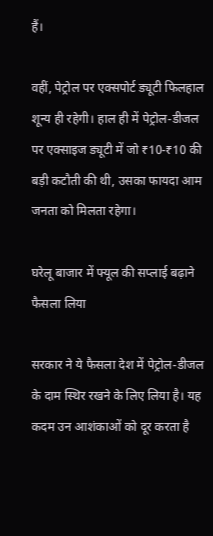हैं।

वहीं, पेट्रोल पर एक्सपोर्ट ड्यूटी फिलहाल शून्य ही रहेगी। हाल ही में पेट्रोल-डीजल पर एक्साइज ड्यूटी में जो ₹10-₹10 की बड़ी कटौती की थी, उसका फायदा आम जनता को मिलता रहेगा।

घरेलू बाजार में फ्यूल की सप्लाई बढ़ाने फैसला लिया

सरकार ने ये फैसला देश में पेट्रोल-डीजल के दाम स्थिर रखने के लिए लिया है। यह कदम उन आशंकाओं को दूर करता है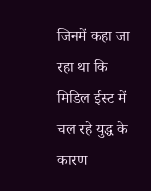जिनमें कहा जा रहा था कि मिडिल ईस्ट में चल रहे युद्ध के कारण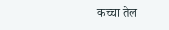कच्चा तेल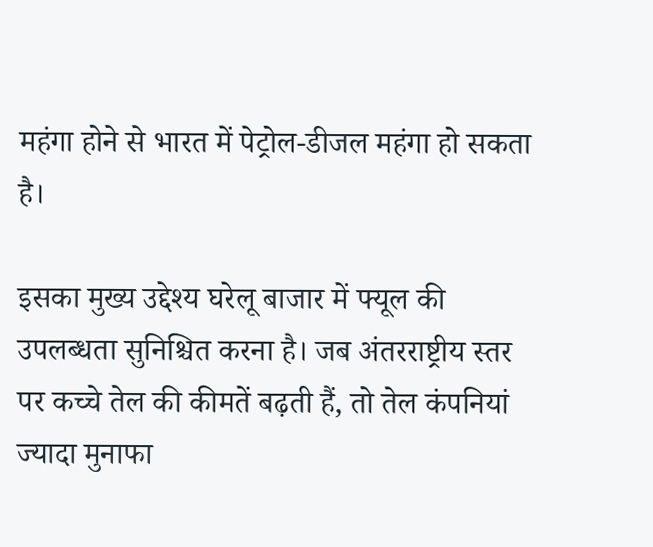महंगा होने से भारत में पेट्रोल-डीजल महंगा हो सकता है।

इसका मुख्य उद्देश्य घरेलू बाजार में फ्यूल की उपलब्धता सुनिश्चित करना है। जब अंतरराष्ट्रीय स्तर पर कच्चे तेल की कीमतें बढ़ती हैं, तो तेल कंपनियां ज्यादा मुनाफा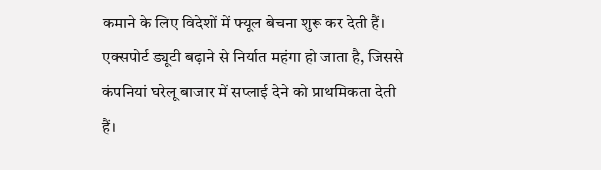कमाने के लिए विदेशों में फ्यूल बेचना शुरू कर देती हैं। एक्सपोर्ट ड्यूटी बढ़ाने से निर्यात महंगा हो जाता है, जिससे कंपनियां घरेलू बाजार में सप्लाई देने को प्राथमिकता देती हैं।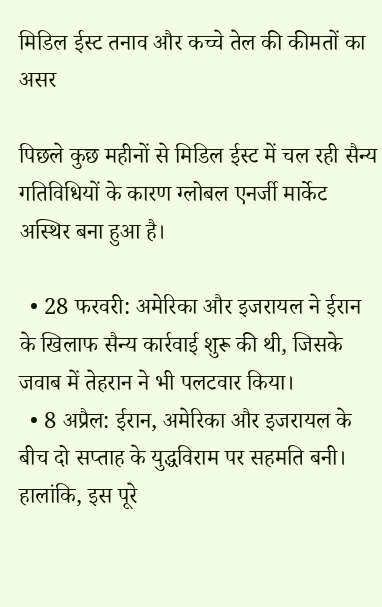मिडिल ईस्ट तनाव और कच्चे तेल की कीमतों का असर

पिछले कुछ महीनों से मिडिल ईस्ट में चल रही सैन्य गतिविधियों के कारण ग्लोबल एनर्जी मार्केट अस्थिर बना हुआ है।

  • 28 फरवरी: अमेरिका और इजरायल ने ईरान के खिलाफ सैन्य कार्रवाई शुरू की थी, जिसके जवाब में तेहरान ने भी पलटवार किया।
  • 8 अप्रैल: ईरान, अमेरिका और इजरायल के बीच दो सप्ताह के युद्धविराम पर सहमति बनी। हालांकि, इस पूरे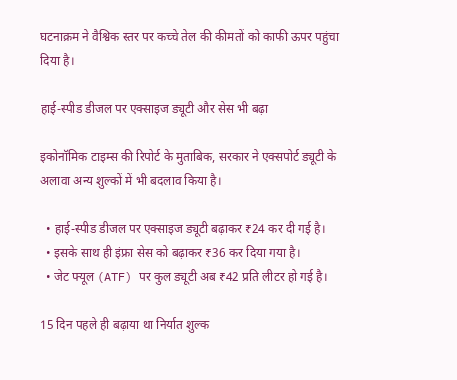घटनाक्रम ने वैश्विक स्तर पर कच्चे तेल की कीमतों को काफी ऊपर पहुंचा दिया है।

हाई-स्पीड डीजल पर एक्साइज ड्यूटी और सेस भी बढ़ा

इकोनॉमिक टाइम्स की रिपोर्ट के मुताबिक, सरकार ने एक्सपोर्ट ड्यूटी के अलावा अन्य शुल्कों में भी बदलाव किया है।

  • हाई-स्पीड डीजल पर एक्साइज ड्यूटी बढ़ाकर ₹24 कर दी गई है।
  • इसके साथ ही इंफ्रा सेस को बढ़ाकर ₹36 कर दिया गया है।
  • जेट फ्यूल (ATF) पर कुल ड्यूटी अब ₹42 प्रति लीटर हो गई है।

15 दिन पहले ही बढ़ाया था निर्यात शुल्क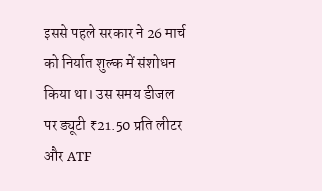इससे पहले सरकार ने 26 मार्च को निर्यात शुल्क में संशोधन किया था। उस समय डीजल पर ड्यूटी ₹21.50 प्रति लीटर और ATF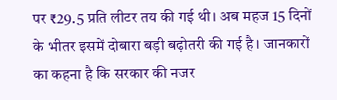पर ₹29.5 प्रति लीटर तय की गई थी। अब महज 15 दिनों के भीतर इसमें दोबारा बड़ी बढ़ोतरी की गई है। जानकारों का कहना है कि सरकार की नजर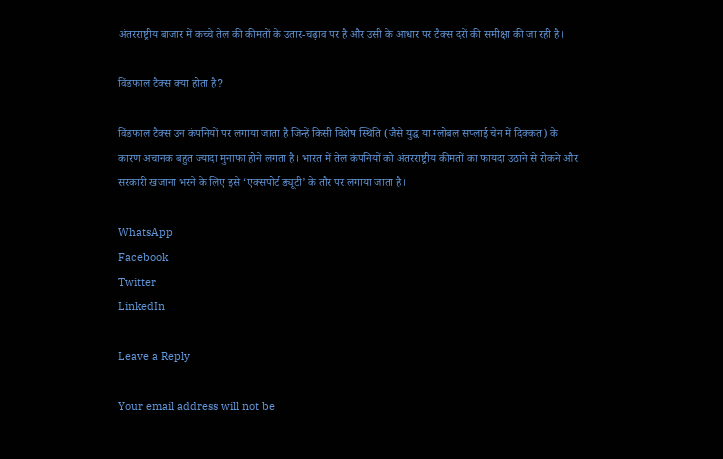अंतरराष्ट्रीय बाजार में कच्चे तेल की कीमतों के उतार-चढ़ाव पर है और उसी के आधार पर टैक्स दरों की समीक्षा की जा रही है।

विंडफाल टैक्स क्या होता है?

विंडफाल टैक्स उन कंपनियों पर लगाया जाता है जिन्हें किसी विशेष स्थिति (जैसे युद्ध या ग्लोबल सप्लाई चेन में दिक्कत) के कारण अचानक बहुत ज्यादा मुनाफा होने लगता है। भारत में तेल कंपनियों को अंतरराष्ट्रीय कीमतों का फायदा उठाने से रोकने और सरकारी खजाना भरने के लिए इसे ‘एक्सपोर्ट ड्यूटी’ के तौर पर लगाया जाता है।

WhatsApp
Facebook
Twitter
LinkedIn

Leave a Reply

Your email address will not be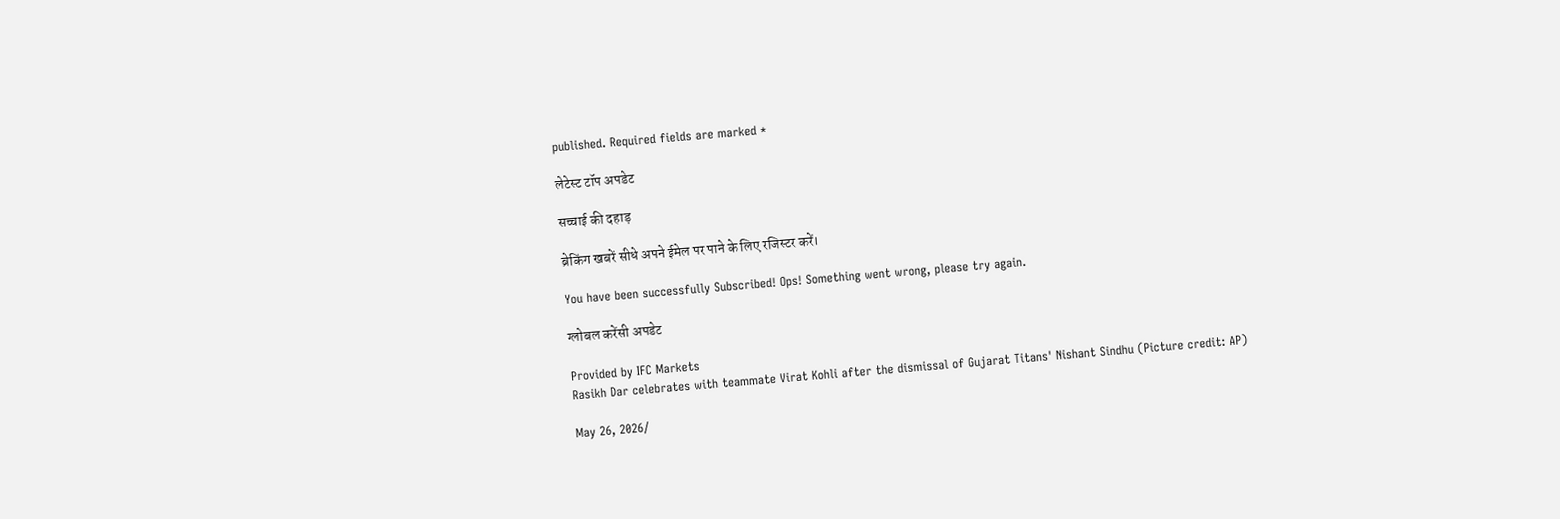published. Required fields are marked *

लेटेस्ट टॉप अपडेट

सच्चाई की दहाड़

ब्रेकिंग खबरें सीधे अपने ईमेल पर पाने के लिए रजिस्टर करें।

You have been successfully Subscribed! Ops! Something went wrong, please try again.

ग्लोबल करेंसी अपडेट

Provided by IFC Markets
Rasikh Dar celebrates with teammate Virat Kohli after the dismissal of Gujarat Titans' Nishant Sindhu (Picture credit: AP)

May 26, 2026/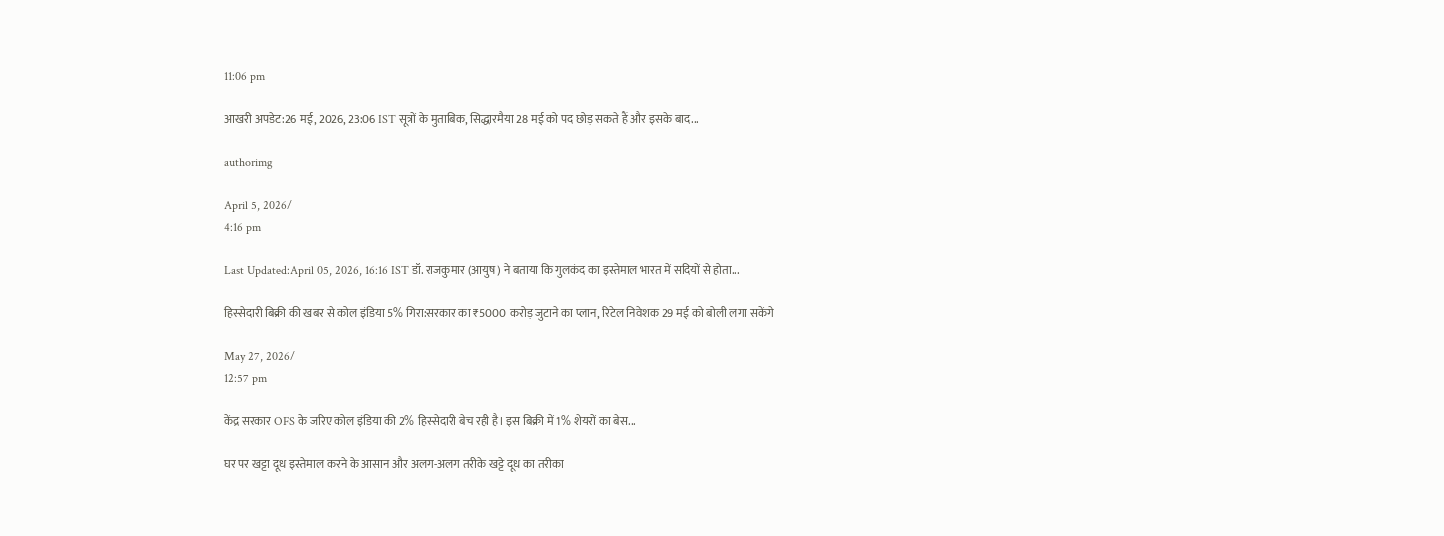11:06 pm

आखरी अपडेट:26 मई, 2026, 23:06 IST सूत्रों के मुताबिक, सिद्धारमैया 28 मई को पद छोड़ सकते हैं और इसके बाद...

authorimg

April 5, 2026/
4:16 pm

Last Updated:April 05, 2026, 16:16 IST डॉ. राजकुमार (आयुष) ने बताया कि गुलकंद का इस्तेमाल भारत में सदियों से होता...

हिस्सेदारी बिक्री की खबर से कोल इंडिया 5% गिरा:सरकार का ₹5000 करोड़ जुटाने का प्लान, रिटेल निवेशक 29 मई को बोली लगा सकेंगे

May 27, 2026/
12:57 pm

केंद्र सरकार OFS के जरिए कोल इंडिया की 2% हिस्सेदारी बेच रही है। इस बिक्री में 1% शेयरों का बेस...

घर पर खट्टा दूध इस्तेमाल करने के आसान और अलग-अलग तरीके खट्टे दूध का तरीका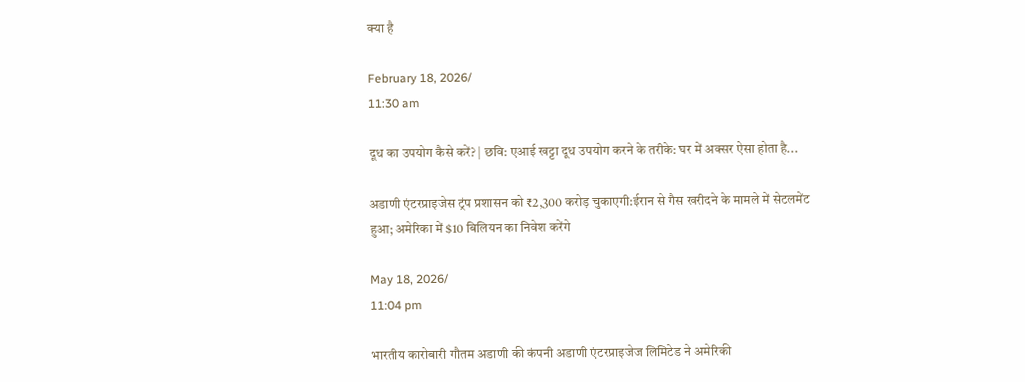क्या है

February 18, 2026/
11:30 am

दूध का उपयोग कैसे करें? | छवि: एआई खट्टा दूध उपयोग करने के तरीके: घर में अक्सर ऐसा होता है...

अडाणी एंटरप्राइजेस ट्रंप प्रशासन को ₹2,300 करोड़ चुकाएगी:ईरान से गैस खरीदने के मामले में सेटलमेंट हुआ; अमेरिका में $10 बिलियन का निवेश करेंगे

May 18, 2026/
11:04 pm

भारतीय कारोबारी गौतम अडाणी की कंपनी अडाणी एंटरप्राइजेज लिमिटेड ने अमेरिकी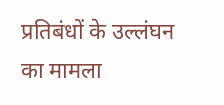प्रतिबंधों के उल्लंघन का मामला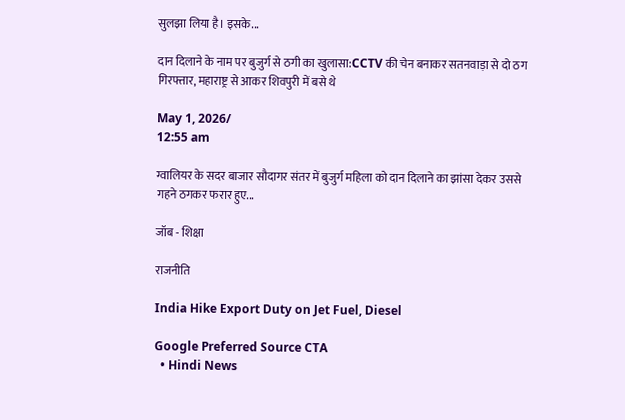सुलझा लिया है। इसके...

दान दिलाने के नाम पर बुजुर्ग से ठगी का खुलासा:CCTV की चेन बनाकर सतनवाड़ा से दो ठग गिरफ्तार, महाराष्ट्र से आकर शिवपुरी में बसे थे

May 1, 2026/
12:55 am

ग्वालियर के सदर बाजार सौदागर संतर में बुजुर्ग महिला को दान दिलाने का झांसा देकर उससे गहने ठगकर फरार हुए...

जॉब - शिक्षा

राजनीति

India Hike Export Duty on Jet Fuel, Diesel

Google Preferred Source CTA
  • Hindi News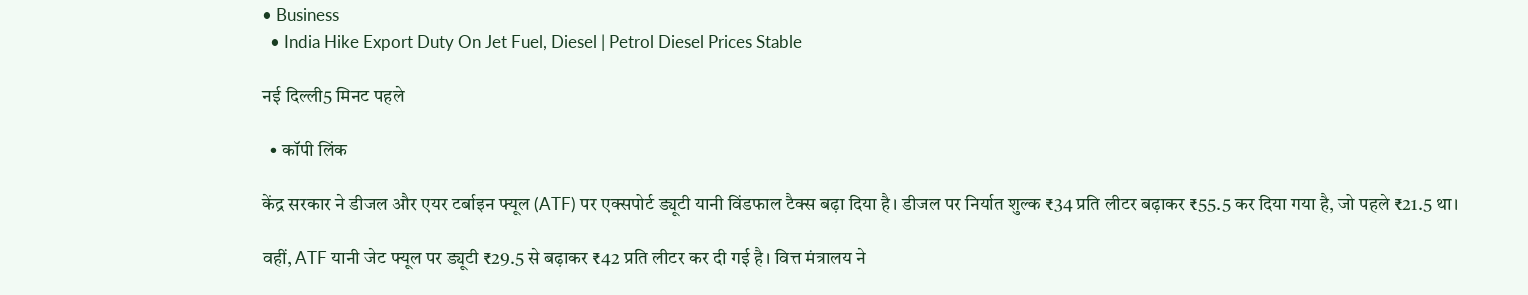• Business
  • India Hike Export Duty On Jet Fuel, Diesel | Petrol Diesel Prices Stable

नई दिल्ली5 मिनट पहले

  • कॉपी लिंक

केंद्र सरकार ने डीजल और एयर टर्बाइन फ्यूल (ATF) पर एक्सपोर्ट ड्यूटी यानी विंडफाल टैक्स बढ़ा दिया है। डीजल पर निर्यात शुल्क ₹34 प्रति लीटर बढ़ाकर ₹55.5 कर दिया गया है, जो पहले ₹21.5 था।

वहीं, ATF यानी जेट फ्यूल पर ड्यूटी ₹29.5 से बढ़ाकर ₹42 प्रति लीटर कर दी गई है। वित्त मंत्रालय ने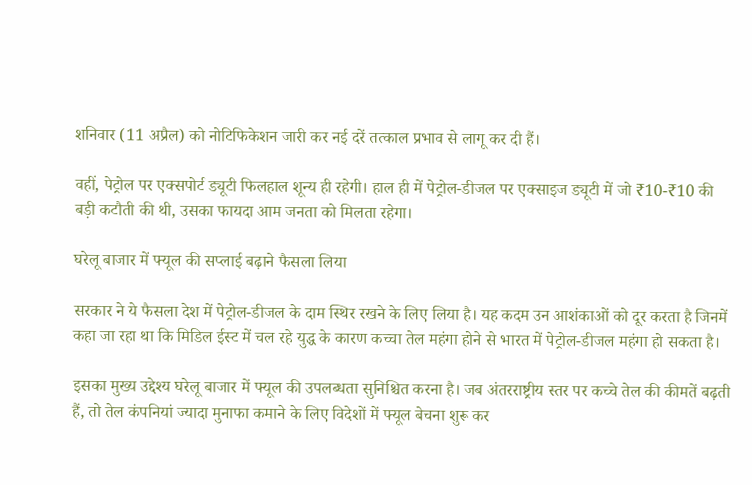शनिवार (11 अप्रैल) को नोटिफिकेशन जारी कर नई दरें तत्काल प्रभाव से लागू कर दी हैं।

वहीं, पेट्रोल पर एक्सपोर्ट ड्यूटी फिलहाल शून्य ही रहेगी। हाल ही में पेट्रोल-डीजल पर एक्साइज ड्यूटी में जो ₹10-₹10 की बड़ी कटौती की थी, उसका फायदा आम जनता को मिलता रहेगा।

घरेलू बाजार में फ्यूल की सप्लाई बढ़ाने फैसला लिया

सरकार ने ये फैसला देश में पेट्रोल-डीजल के दाम स्थिर रखने के लिए लिया है। यह कदम उन आशंकाओं को दूर करता है जिनमें कहा जा रहा था कि मिडिल ईस्ट में चल रहे युद्ध के कारण कच्चा तेल महंगा होने से भारत में पेट्रोल-डीजल महंगा हो सकता है।

इसका मुख्य उद्देश्य घरेलू बाजार में फ्यूल की उपलब्धता सुनिश्चित करना है। जब अंतरराष्ट्रीय स्तर पर कच्चे तेल की कीमतें बढ़ती हैं, तो तेल कंपनियां ज्यादा मुनाफा कमाने के लिए विदेशों में फ्यूल बेचना शुरू कर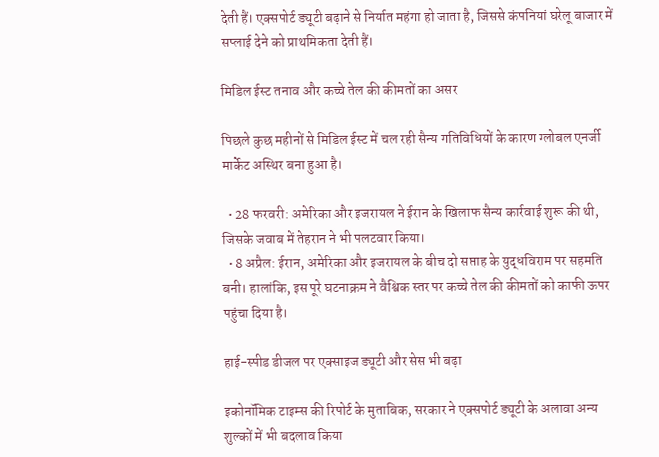देती हैं। एक्सपोर्ट ड्यूटी बढ़ाने से निर्यात महंगा हो जाता है, जिससे कंपनियां घरेलू बाजार में सप्लाई देने को प्राथमिकता देती हैं।

मिडिल ईस्ट तनाव और कच्चे तेल की कीमतों का असर

पिछले कुछ महीनों से मिडिल ईस्ट में चल रही सैन्य गतिविधियों के कारण ग्लोबल एनर्जी मार्केट अस्थिर बना हुआ है।

  • 28 फरवरी: अमेरिका और इजरायल ने ईरान के खिलाफ सैन्य कार्रवाई शुरू की थी, जिसके जवाब में तेहरान ने भी पलटवार किया।
  • 8 अप्रैल: ईरान, अमेरिका और इजरायल के बीच दो सप्ताह के युद्धविराम पर सहमति बनी। हालांकि, इस पूरे घटनाक्रम ने वैश्विक स्तर पर कच्चे तेल की कीमतों को काफी ऊपर पहुंचा दिया है।

हाई-स्पीड डीजल पर एक्साइज ड्यूटी और सेस भी बढ़ा

इकोनॉमिक टाइम्स की रिपोर्ट के मुताबिक, सरकार ने एक्सपोर्ट ड्यूटी के अलावा अन्य शुल्कों में भी बदलाव किया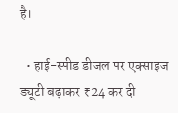है।

  • हाई-स्पीड डीजल पर एक्साइज ड्यूटी बढ़ाकर ₹24 कर दी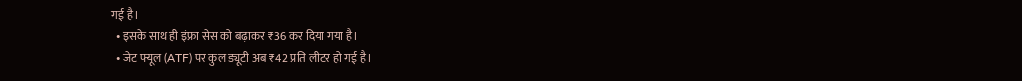गई है।
  • इसके साथ ही इंफ्रा सेस को बढ़ाकर ₹36 कर दिया गया है।
  • जेट फ्यूल (ATF) पर कुल ड्यूटी अब ₹42 प्रति लीटर हो गई है।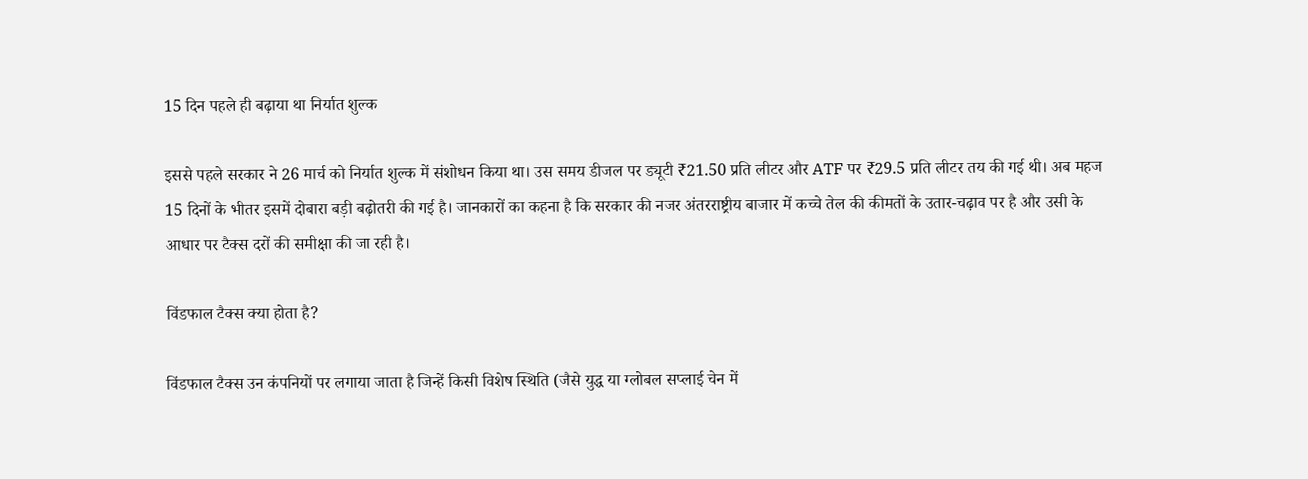15 दिन पहले ही बढ़ाया था निर्यात शुल्क

इससे पहले सरकार ने 26 मार्च को निर्यात शुल्क में संशोधन किया था। उस समय डीजल पर ड्यूटी ₹21.50 प्रति लीटर और ATF पर ₹29.5 प्रति लीटर तय की गई थी। अब महज 15 दिनों के भीतर इसमें दोबारा बड़ी बढ़ोतरी की गई है। जानकारों का कहना है कि सरकार की नजर अंतरराष्ट्रीय बाजार में कच्चे तेल की कीमतों के उतार-चढ़ाव पर है और उसी के आधार पर टैक्स दरों की समीक्षा की जा रही है।

विंडफाल टैक्स क्या होता है?

विंडफाल टैक्स उन कंपनियों पर लगाया जाता है जिन्हें किसी विशेष स्थिति (जैसे युद्ध या ग्लोबल सप्लाई चेन में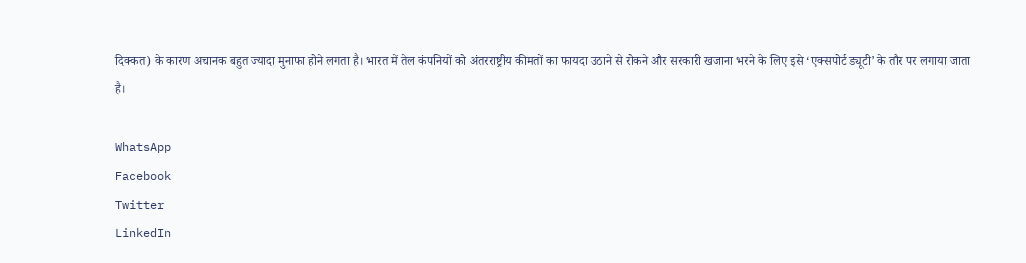दिक्कत) के कारण अचानक बहुत ज्यादा मुनाफा होने लगता है। भारत में तेल कंपनियों को अंतरराष्ट्रीय कीमतों का फायदा उठाने से रोकने और सरकारी खजाना भरने के लिए इसे ‘एक्सपोर्ट ड्यूटी’ के तौर पर लगाया जाता है।

WhatsApp
Facebook
Twitter
LinkedIn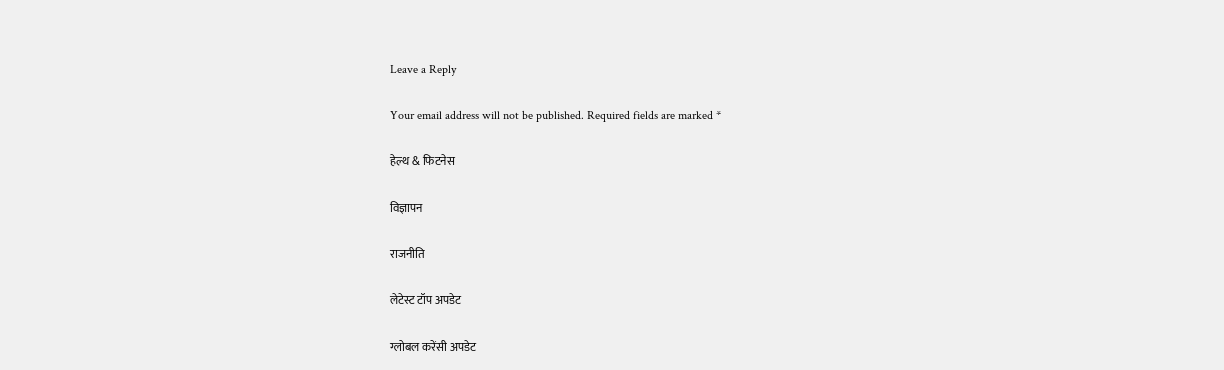Leave a Reply

Your email address will not be published. Required fields are marked *

हेल्थ & फिटनेस

विज्ञापन

राजनीति

लेटेस्ट टॉप अपडेट

ग्लोबल करेंसी अपडेट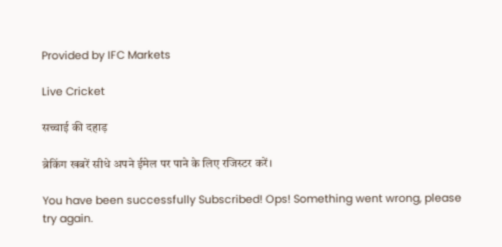Provided by IFC Markets

Live Cricket

सच्चाई की दहाड़

ब्रेकिंग खबरें सीधे अपने ईमेल पर पाने के लिए रजिस्टर करें।

You have been successfully Subscribed! Ops! Something went wrong, please try again.